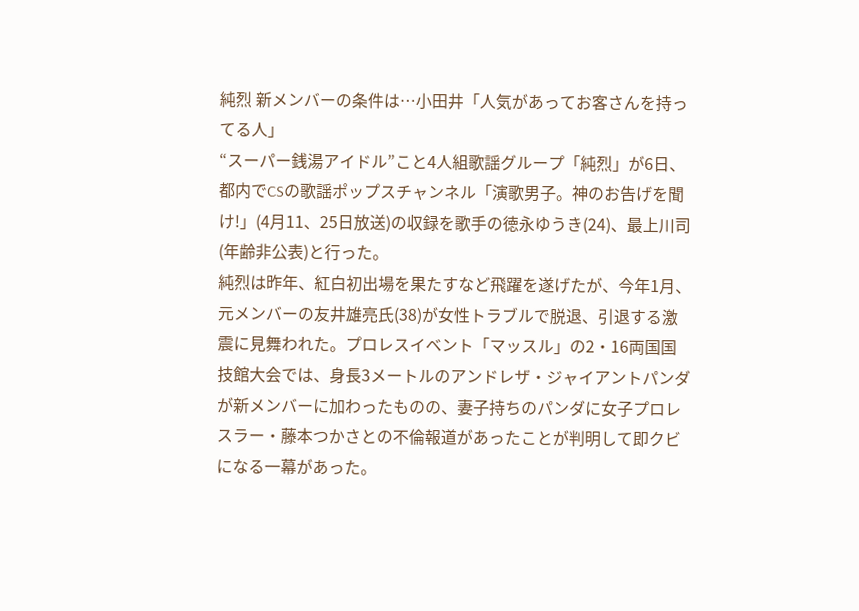純烈 新メンバーの条件は…小田井「人気があってお客さんを持ってる人」
“スーパー銭湯アイドル”こと4人組歌謡グループ「純烈」が6日、都内でCSの歌謡ポップスチャンネル「演歌男子。神のお告げを聞け!」(4月11、25日放送)の収録を歌手の徳永ゆうき(24)、最上川司(年齢非公表)と行った。
純烈は昨年、紅白初出場を果たすなど飛躍を遂げたが、今年1月、元メンバーの友井雄亮氏(38)が女性トラブルで脱退、引退する激震に見舞われた。プロレスイベント「マッスル」の2・16両国国技館大会では、身長3メートルのアンドレザ・ジャイアントパンダが新メンバーに加わったものの、妻子持ちのパンダに女子プロレスラー・藤本つかさとの不倫報道があったことが判明して即クビになる一幕があった。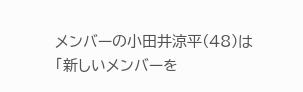メンバーの小田井涼平(48)は「新しいメンバーを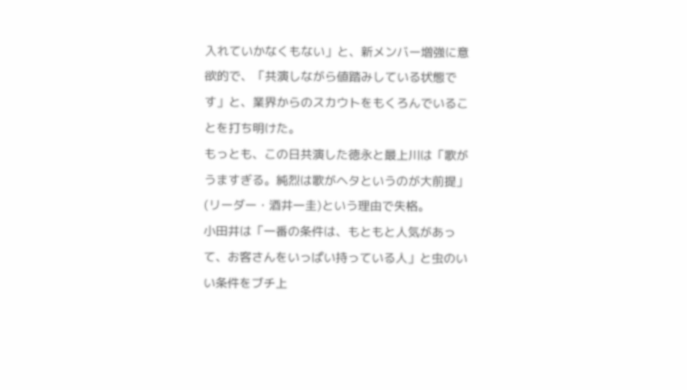入れていかなくもない」と、新メンバー増強に意欲的で、「共演しながら値踏みしている状態です」と、業界からのスカウトをもくろんでいることを打ち明けた。
もっとも、この日共演した徳永と最上川は「歌がうますぎる。純烈は歌がヘタというのが大前提」(リーダー・酒井一圭)という理由で失格。
小田井は「一番の条件は、もともと人気があって、お客さんをいっぱい持っている人」と虫のいい条件をブチ上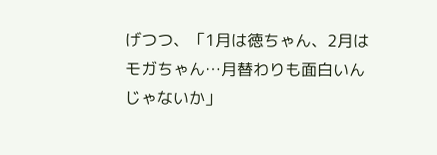げつつ、「1月は徳ちゃん、2月はモガちゃん…月替わりも面白いんじゃないか」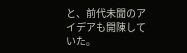と、前代未聞のアイデアも開陳していた。